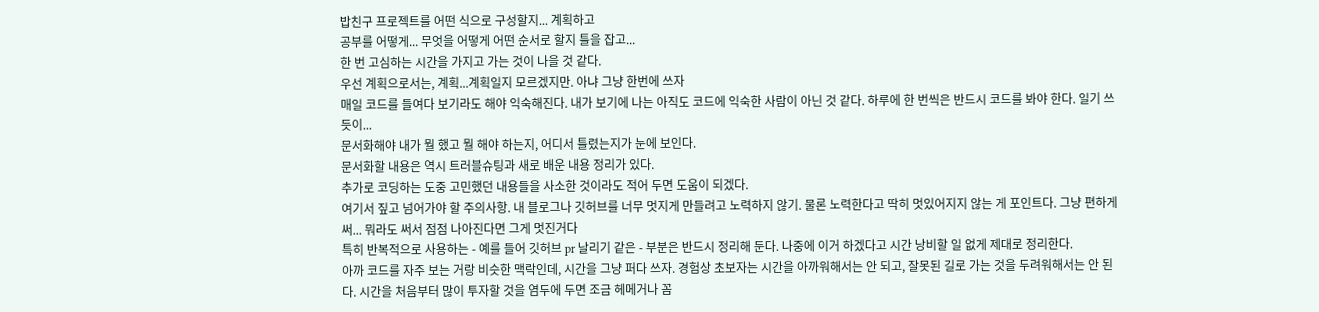밥친구 프로젝트를 어떤 식으로 구성할지... 계획하고
공부를 어떻게... 무엇을 어떻게 어떤 순서로 할지 틀을 잡고...
한 번 고심하는 시간을 가지고 가는 것이 나을 것 같다.
우선 계획으로서는, 계획...계획일지 모르겠지만. 아냐 그냥 한번에 쓰자
매일 코드를 들여다 보기라도 해야 익숙해진다. 내가 보기에 나는 아직도 코드에 익숙한 사람이 아닌 것 같다. 하루에 한 번씩은 반드시 코드를 봐야 한다. 일기 쓰듯이...
문서화해야 내가 뭘 했고 뭘 해야 하는지, 어디서 틀렸는지가 눈에 보인다.
문서화할 내용은 역시 트러블슈팅과 새로 배운 내용 정리가 있다.
추가로 코딩하는 도중 고민했던 내용들을 사소한 것이라도 적어 두면 도움이 되겠다.
여기서 짚고 넘어가야 할 주의사항. 내 블로그나 깃허브를 너무 멋지게 만들려고 노력하지 않기. 물론 노력한다고 딱히 멋있어지지 않는 게 포인트다. 그냥 편하게 써... 뭐라도 써서 점점 나아진다면 그게 멋진거다
특히 반복적으로 사용하는 - 예를 들어 깃허브 pr 날리기 같은 - 부분은 반드시 정리해 둔다. 나중에 이거 하겠다고 시간 낭비할 일 없게 제대로 정리한다.
아까 코드를 자주 보는 거랑 비슷한 맥락인데, 시간을 그냥 퍼다 쓰자. 경험상 초보자는 시간을 아까워해서는 안 되고, 잘못된 길로 가는 것을 두려워해서는 안 된다. 시간을 처음부터 많이 투자할 것을 염두에 두면 조금 헤메거나 꼼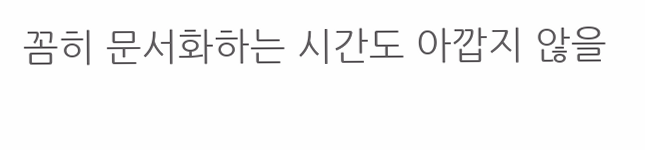꼼히 문서화하는 시간도 아깝지 않을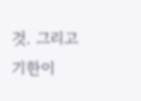것. 그리고 기한이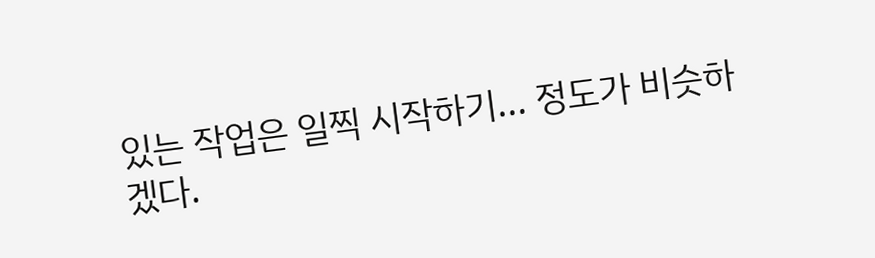있는 작업은 일찍 시작하기... 정도가 비슷하겠다.